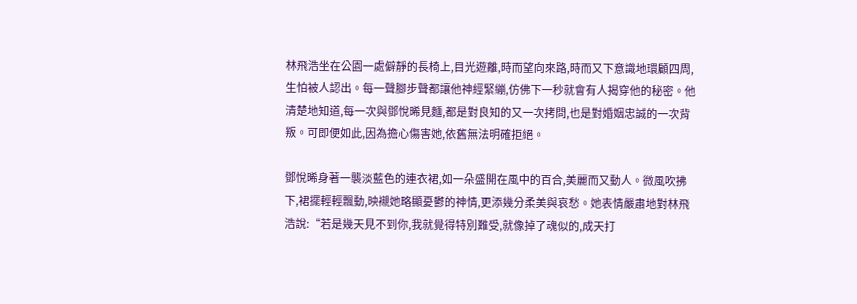林飛浩坐在公園一處僻靜的長椅上,目光遊離,時而望向來路,時而又下意識地環顧四周,生怕被人認出。每一聲腳步聲都讓他神經緊繃,仿佛下一秒就會有人揭穿他的秘密。他清楚地知道,每一次與鄧悅晞見麵,都是對良知的又一次拷問,也是對婚姻忠誠的一次背叛。可即便如此,因為擔心傷害她,依舊無法明確拒絕。

鄧悅晞身著一襲淡藍色的連衣裙,如一朵盛開在風中的百合,美麗而又動人。微風吹拂下,裙擺輕輕飄動,映襯她略顯憂鬱的神情,更添幾分柔美與哀愁。她表情嚴肅地對林飛浩說:“若是幾天見不到你,我就覺得特別難受,就像掉了魂似的,成天打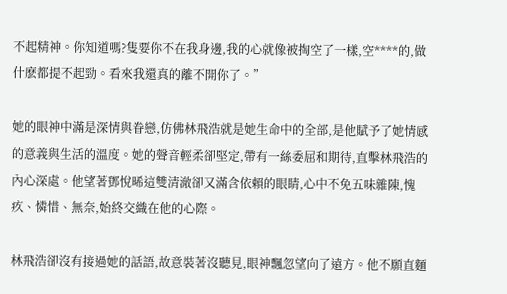不起精神。你知道嗎?隻要你不在我身邊,我的心就像被掏空了一樣,空****的,做什麽都提不起勁。看來我還真的離不開你了。”

她的眼神中滿是深情與眷戀,仿佛林飛浩就是她生命中的全部,是他賦予了她情感的意義與生活的溫度。她的聲音輕柔卻堅定,帶有一絲委屈和期待,直擊林飛浩的內心深處。他望著鄧悅晞這雙清澈卻又滿含依賴的眼睛,心中不免五味雜陳,愧疚、憐惜、無奈,始終交織在他的心際。

林飛浩卻沒有接過她的話語,故意裝著沒聽見,眼神飄忽望向了遠方。他不願直麵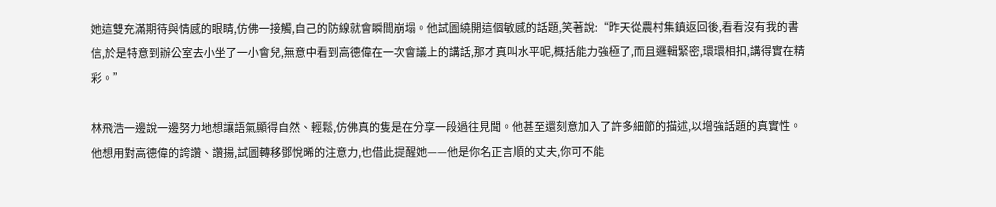她這雙充滿期待與情感的眼睛,仿佛一接觸,自己的防線就會瞬間崩塌。他試圖繞開這個敏感的話題,笑著說:“昨天從農村集鎮返回後,看看沒有我的書信,於是特意到辦公室去小坐了一小會兒,無意中看到高德偉在一次會議上的講話,那才真叫水平呢,概括能力強極了,而且邏輯緊密,環環相扣,講得實在精彩。”

林飛浩一邊說一邊努力地想讓語氣顯得自然、輕鬆,仿佛真的隻是在分享一段過往見聞。他甚至還刻意加入了許多細節的描述,以增強話題的真實性。他想用對高德偉的誇讚、讚揚,試圖轉移鄧悅晞的注意力,也借此提醒她——他是你名正言順的丈夫,你可不能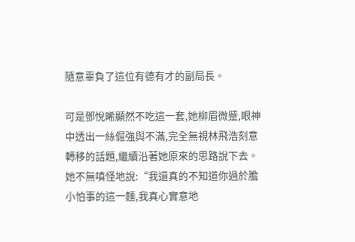隨意辜負了這位有德有才的副局長。

可是鄧悅晞顯然不吃這一套,她柳眉微蹙,眼神中透出一絲倔強與不滿,完全無視林飛浩刻意轉移的話題,繼續沿著她原來的思路說下去。她不無嗔怪地說:“我還真的不知道你過於膽小怕事的這一麵,我真心實意地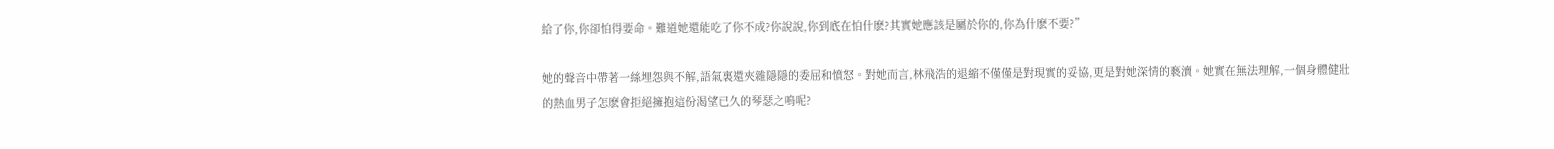給了你,你卻怕得要命。難道她還能吃了你不成?你說說,你到底在怕什麽?其實她應該是屬於你的,你為什麽不要?”

她的聲音中帶著一絲埋怨與不解,語氣裏還夾雜隱隱的委屈和憤怒。對她而言,林飛浩的退縮不僅僅是對現實的妥協,更是對她深情的褻瀆。她實在無法理解,一個身體健壯的熱血男子怎麽會拒絕擁抱這份渴望已久的琴瑟之鳴呢?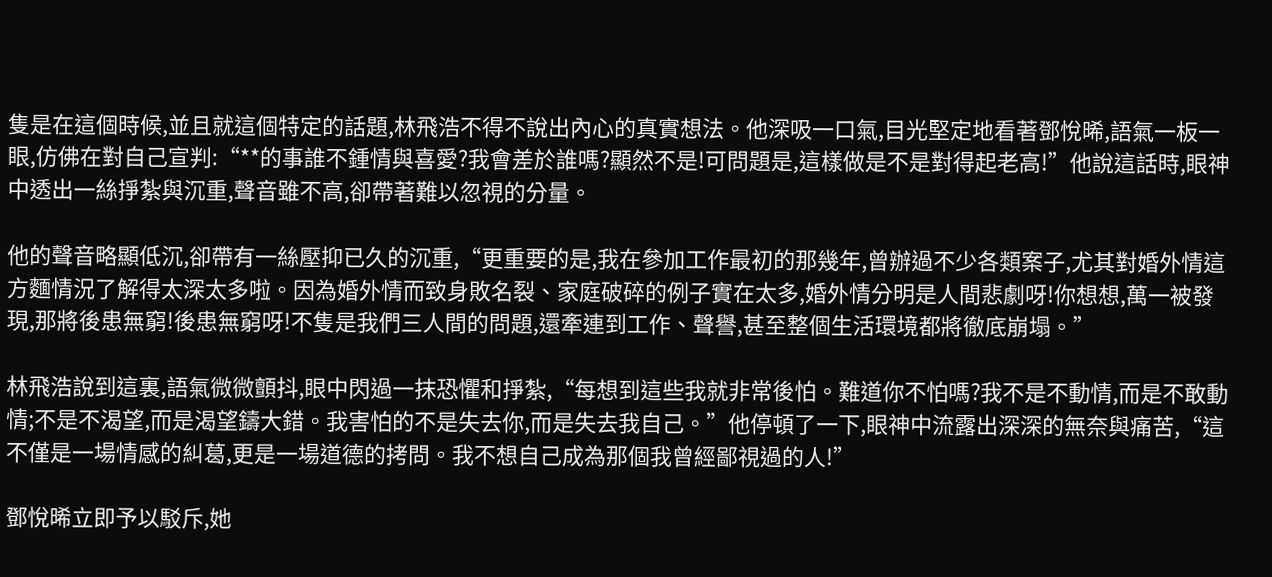隻是在這個時候,並且就這個特定的話題,林飛浩不得不說出內心的真實想法。他深吸一口氣,目光堅定地看著鄧悅晞,語氣一板一眼,仿佛在對自己宣判:“**的事誰不鍾情與喜愛?我會差於誰嗎?顯然不是!可問題是,這樣做是不是對得起老高!”他說這話時,眼神中透出一絲掙紮與沉重,聲音雖不高,卻帶著難以忽視的分量。

他的聲音略顯低沉,卻帶有一絲壓抑已久的沉重,“更重要的是,我在參加工作最初的那幾年,曾辦過不少各類案子,尤其對婚外情這方麵情況了解得太深太多啦。因為婚外情而致身敗名裂、家庭破碎的例子實在太多,婚外情分明是人間悲劇呀!你想想,萬一被發現,那將後患無窮!後患無窮呀!不隻是我們三人間的問題,還牽連到工作、聲譽,甚至整個生活環境都將徹底崩塌。”

林飛浩說到這裏,語氣微微顫抖,眼中閃過一抹恐懼和掙紮,“每想到這些我就非常後怕。難道你不怕嗎?我不是不動情,而是不敢動情;不是不渴望,而是渴望鑄大錯。我害怕的不是失去你,而是失去我自己。”他停頓了一下,眼神中流露出深深的無奈與痛苦,“這不僅是一場情感的糾葛,更是一場道德的拷問。我不想自己成為那個我曾經鄙視過的人!”

鄧悅晞立即予以駁斥,她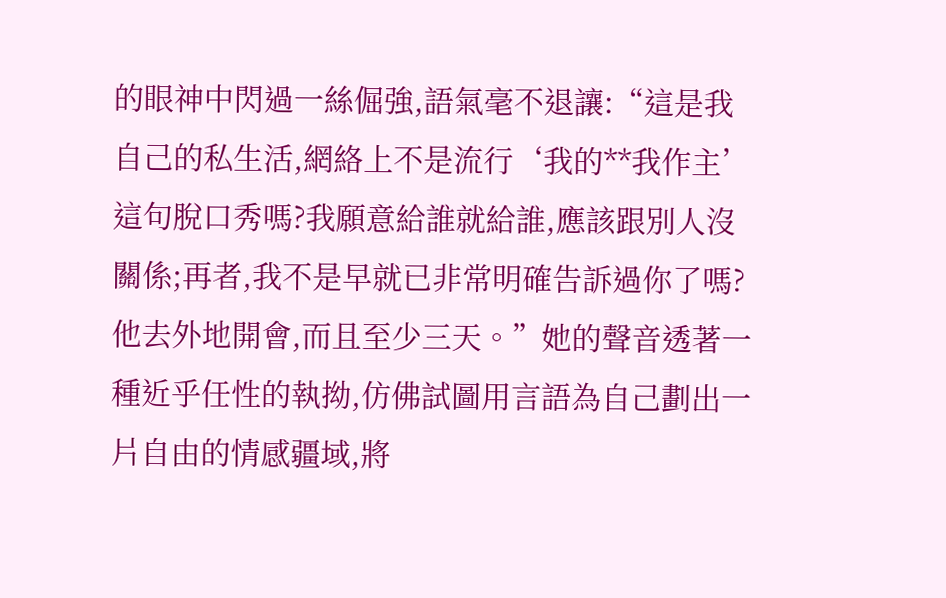的眼神中閃過一絲倔強,語氣毫不退讓:“這是我自己的私生活,網絡上不是流行‘我的**我作主’這句脫口秀嗎?我願意給誰就給誰,應該跟別人沒關係;再者,我不是早就已非常明確告訴過你了嗎?他去外地開會,而且至少三天。”她的聲音透著一種近乎任性的執拗,仿佛試圖用言語為自己劃出一片自由的情感疆域,將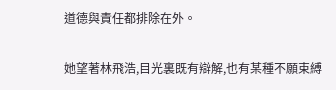道德與責任都排除在外。

她望著林飛浩,目光裏既有辯解,也有某種不願束縛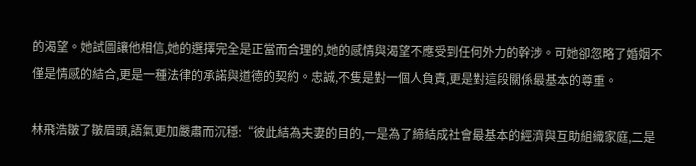的渴望。她試圖讓他相信,她的選擇完全是正當而合理的,她的感情與渴望不應受到任何外力的幹涉。可她卻忽略了婚姻不僅是情感的結合,更是一種法律的承諾與道德的契約。忠誠,不隻是對一個人負責,更是對這段關係最基本的尊重。

林飛浩皺了皺眉頭,語氣更加嚴肅而沉穩:“彼此結為夫妻的目的,一是為了締結成社會最基本的經濟與互助組織家庭,二是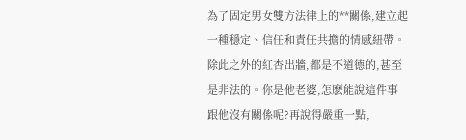為了固定男女雙方法律上的**關係,建立起一種穩定、信任和責任共擔的情感紐帶。除此之外的紅杏出牆,都是不道德的,甚至是非法的。你是他老婆,怎麽能說這件事跟他沒有關係呢?再說得嚴重一點,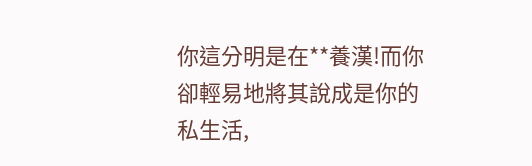你這分明是在**養漢!而你卻輕易地將其說成是你的私生活,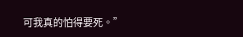可我真的怕得要死。”